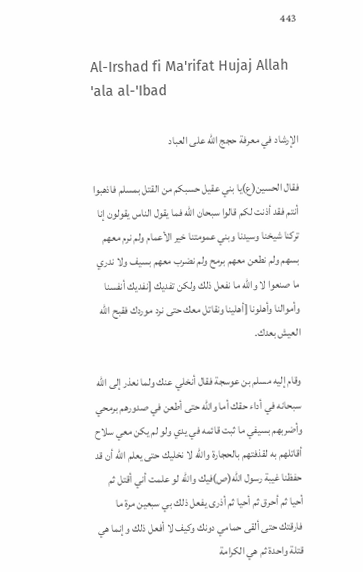443

Al-Irshad fi Ma'rifat Hujaj Allah 'ala al-'Ibad

الإرشاد في معرفة حجج الله على العباد

فقال الحسين(ع)يا بني عقيل حسبكم من القتل بمسلم فاذهبوا أنتم فقد أذنت لكم قالوا سبحان الله فما يقول الناس يقولون إنا تركنا شيخنا وسيدنا وبني عمومتنا خير الأعمام ولم نرم معهم بسهم ولم نطعن معهم برمح ولم نضرب معهم بسيف ولا ندري ما صنعوا لا والله ما نفعل ذلك ولكن تفديك [نفديك أنفسنا وأموالنا وأهلونا [أهلينا ونقاتل معك حتى نرد موردك فقبح الله العيش بعدك.

وقام إليه مسلم بن عوسجة فقال أنخلي عنك ولما نعذر إلى الله سبحانه في أداء حقك أما والله حتى أطعن في صدورهم برمحي وأضربهم بسيفي ما ثبت قائمه في يدي ولو لم يكن معي سلاح أقاتلهم به لقذفتهم بالحجارة والله لا نخليك حتى يعلم الله أن قد حفظنا غيبة رسول الله(ص)فيك والله لو علمت أني أقتل ثم أحيا ثم أحرق ثم أحيا ثم أذرى يفعل ذلك بي سبعين مرة ما فارقتك حتى ألقى حمامي دونك وكيف لا أفعل ذلك وإنما هي قتلة واحدة ثم هي الكرامة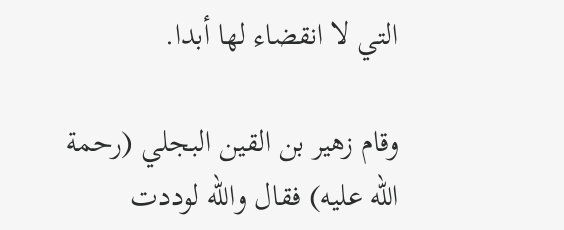التي لا انقضاء لها أبدا.

وقام زهير بن القين البجلي (رحمة الله عليه) فقال والله لوددت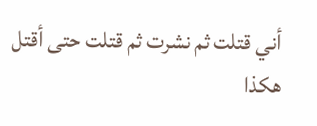أني قتلت ثم نشرت ثم قتلت حتى أقتل هكذا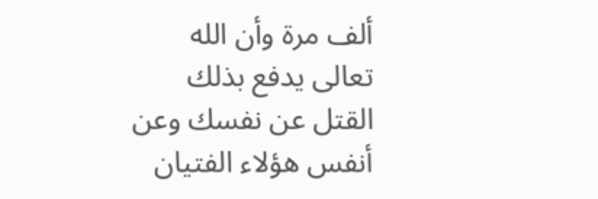ألف مرة وأن الله تعالى يدفع بذلك القتل عن نفسك وعن أنفس هؤلاء الفتيان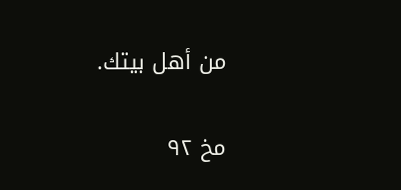من أهل بيتك.

مخ ۹۲